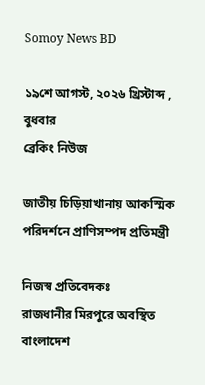Somoy News BD

১৯শে আগস্ট, ২০২৬ খ্রিস্টাব্দ , বুধবার
ব্রেকিং নিউজ

জাতীয় চিড়িয়াখানায় আকস্মিক পরিদর্শনে প্রাণিসম্পদ প্রতিমন্ত্রী

নিজস্ব প্রতিবেদকঃ
রাজধানীর মিরপুরে অবস্থিত বাংলাদেশ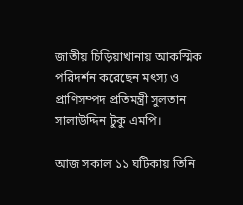জাতীয় চিড়িয়াখানায় আকস্মিক পরিদর্শন করেছেন মৎস্য ও প্রাণিসম্পদ প্রতিমন্ত্রী সুলতান সালাউদ্দিন টুকু এমপি।

আজ সকাল ১১ ঘটিকায় তিনি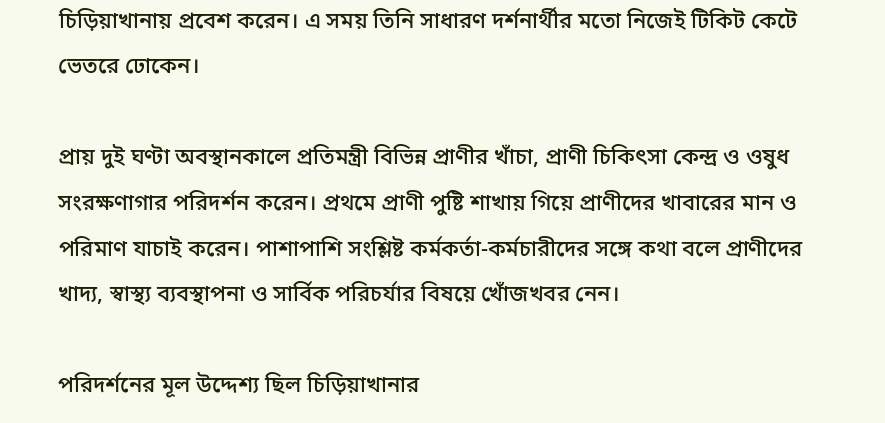চিড়িয়াখানায় প্রবেশ করেন। এ সময় তিনি সাধারণ দর্শনার্থীর মতো নিজেই টিকিট কেটে ভেতরে ঢোকেন।

প্রায় দুই ঘণ্টা অবস্থানকালে প্রতিমন্ত্রী বিভিন্ন প্রাণীর খাঁচা, প্রাণী চিকিৎসা কেন্দ্র ও ওষুধ সংরক্ষণাগার পরিদর্শন করেন। প্রথমে প্রাণী পুষ্টি শাখায় গিয়ে প্রাণীদের খাবারের মান ও পরিমাণ যাচাই করেন। পাশাপাশি সংশ্লিষ্ট কর্মকর্তা-কর্মচারীদের সঙ্গে কথা বলে প্রাণীদের খাদ্য, স্বাস্থ্য ব্যবস্থাপনা ও সার্বিক পরিচর্যার বিষয়ে খোঁজখবর নেন।

পরিদর্শনের মূল উদ্দেশ্য ছিল চিড়িয়াখানার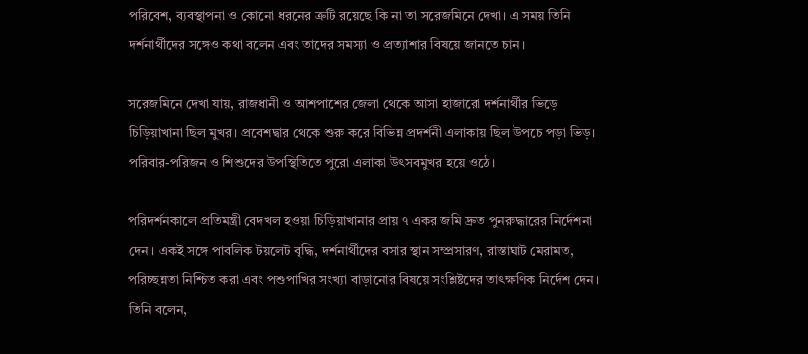পরিবেশ, ব্যবস্থাপনা ও কোনো ধরনের ত্রুটি রয়েছে কি না তা সরেজমিনে দেখা। এ সময় তিনি দর্শনার্থীদের সঙ্গেও কথা বলেন এবং তাদের সমস্যা ও প্রত্যাশার বিষয়ে জানতে চান।

সরেজমিনে দেখা যায়, রাজধানী ও আশপাশের জেলা থেকে আসা হাজারো দর্শনার্থীর ভিড়ে চিড়িয়াখানা ছিল মুখর। প্রবেশদ্বার থেকে শুরু করে বিভিন্ন প্রদর্শনী এলাকায় ছিল উপচে পড়া ভিড়। পরিবার-পরিজন ও শিশুদের উপস্থিতিতে পুরো এলাকা উৎসবমুখর হয়ে ওঠে।

পরিদর্শনকালে প্রতিমন্ত্রী বেদখল হওয়া চিড়িয়াখানার প্রায় ৭ একর জমি দ্রুত পুনরুদ্ধারের নির্দেশনা দেন। একই সঙ্গে পাবলিক টয়লেট বৃদ্ধি, দর্শনার্থীদের বসার স্থান সম্প্রসারণ, রাস্তাঘাট মেরামত, পরিচ্ছন্নতা নিশ্চিত করা এবং পশুপাখির সংখ্যা বাড়ানোর বিষয়ে সংশ্লিষ্টদের তাৎক্ষণিক নির্দেশ দেন। তিনি বলেন,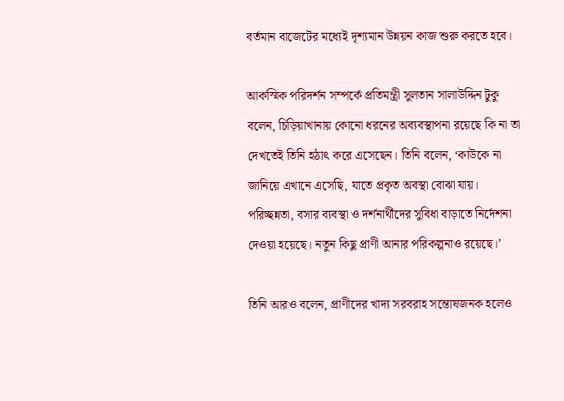বর্তমান বাজেটের মধ্যেই দৃশ্যমান উন্নয়ন কাজ শুরু করতে হবে।

আকস্মিক পরিদর্শন সম্পর্কে প্রতিমন্ত্রী সুলতান সালাউদ্দিন টুকু বলেন, চিড়িয়াখানায় কোনো ধরনের অব্যবস্থাপনা রয়েছে কি না তা দেখতেই তিনি হঠাৎ করে এসেছেন। তিনি বলেন, ‘কাউকে না জানিয়ে এখানে এসেছি, যাতে প্রকৃত অবস্থা বোঝা যায়। পরিচ্ছন্নতা, বসার ব্যবস্থা ও দর্শনার্থীদের সুবিধা বাড়াতে নির্দেশনা দেওয়া হয়েছে। নতুন কিছু প্রাণী আনার পরিকল্পনাও রয়েছে।’

তিনি আরও বলেন, প্রাণীদের খাদ্য সরবরাহ সন্তোষজনক হলেও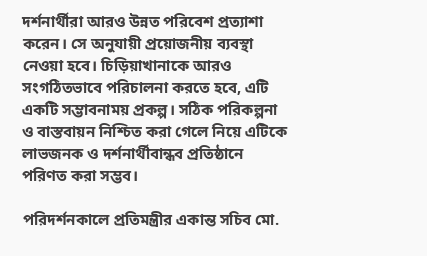দর্শনার্থীরা আরও উন্নত পরিবেশ প্রত্যাশা করেন। সে অনুযায়ী প্রয়োজনীয় ব্যবস্থা নেওয়া হবে। চিড়িয়াখানাকে আরও সংগঠিতভাবে পরিচালনা করতে হবে, এটি একটি সম্ভাবনাময় প্রকল্প। সঠিক পরিকল্পনা ও বাস্তবায়ন নিশ্চিত করা গেলে নিয়ে এটিকে লাভজনক ও দর্শনার্থীবান্ধব প্রতিষ্ঠানে পরিণত করা সম্ভব।

পরিদর্শনকালে প্রতিমন্ত্রীর একান্ত সচিব মো.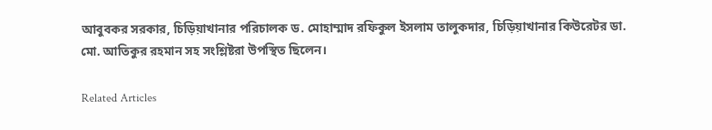আবুবকর সরকার, চিড়িয়াখানার পরিচালক ড. মোহাম্মাদ রফিকুল ইসলাম তালুকদার, চিড়িয়াখানার কিউরেটর ডা. মো. আতিকুর রহমান সহ সংশ্লিষ্টরা উপস্থিত ছিলেন।

Related Articles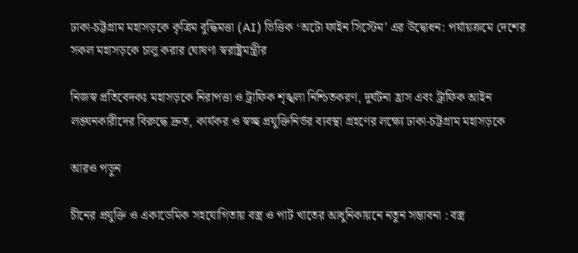ঢাকা-চট্টগ্রাম মহাসড়কে কৃত্রিম বুদ্ধিমত্তা (AI) ভিত্তিক ‘অটো ফাইন সিস্টেম’ এর উদ্বোধন: পর্যায়ক্রমে দেশের সকল মহাসড়কে চালু করার ঘোষণা স্বরাষ্ট্রমন্ত্রীর

নিজস্ব প্রতিবেদকঃ মহাসড়কে নিরাপত্তা ও ট্রাফিক শৃঙ্খলা নিশ্চিতকরণ, দুর্ঘটনা হ্রাস এবং ট্রাফিক আইন লঙ্ঘনকারীদের বিরুদ্ধে দ্রুত, কার্যকর ও স্বচ্ছ প্রযুক্তিনির্ভর ব্যবস্থা গ্রহণের লক্ষ্যে ঢাকা-চট্টগ্রাম মহাসড়কে

আরও পড়ুন

চীনের প্রযুক্তি ও একাডেমিক সহযোগিতায় বস্ত্র ও পাট খাতের আধুনিকায়নে নতুন সম্ভাবনা : বস্ত্র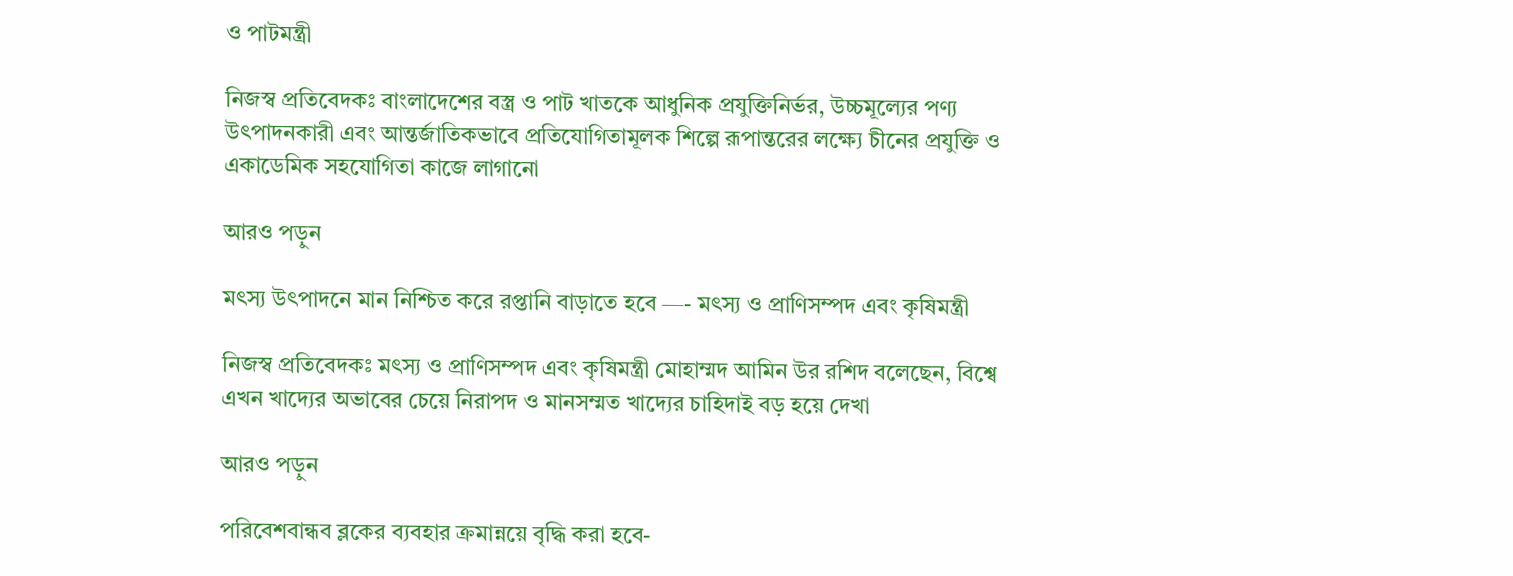ও পাটমন্ত্রী

নিজস্ব প্রতিবেদকঃ বাংলাদেশের বস্ত্র ও পাট খাতকে আধুনিক প্রযুক্তিনির্ভর, উচ্চমূল্যের পণ্য উৎপাদনকারী এবং আন্তর্জাতিকভাবে প্রতিযোগিতামূলক শিল্পে রূপান্তরের লক্ষ্যে চীনের প্রযুক্তি ও একাডেমিক সহযোগিতা কাজে লাগানো

আরও পড়ুন

মৎস্য উৎপাদনে মান নিশ্চিত করে রপ্তানি বাড়াতে হবে —- মৎস্য ও প্রাণিসম্পদ এবং কৃষিমন্ত্রী

নিজস্ব প্রতিবেদকঃ মৎস্য ও প্রাণিসম্পদ এবং কৃষিমন্ত্রী মোহাম্মদ আমিন উর রশিদ বলেছেন, বিশ্বে এখন খাদ্যের অভাবের চেয়ে নিরাপদ ও মানসম্মত খাদ্যের চাহিদাই বড় হয়ে দেখা

আরও পড়ুন

পরিবেশবান্ধব ব্লকের ব্যবহার ক্রমান্নয়ে বৃদ্ধি করা হবে-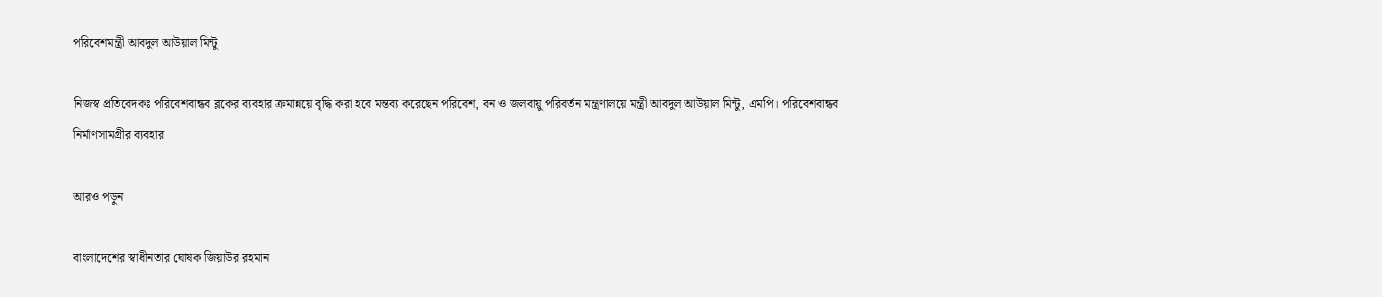পরিবেশমন্ত্রী আবদুল আউয়াল মিন্টু

নিজস্ব প্রতিবেদকঃ পরিবেশবান্ধব ব্লকের ব্যবহার ক্রমান্নয়ে বৃদ্ধি করা হবে মন্তব্য করেছেন পরিবেশ, বন ও জলবায়ু পরিবর্তন মন্ত্রণালয়ে মন্ত্রী আবদুল আউয়াল মিন্টু, এমপি। পরিবেশবান্ধব নির্মাণসামগ্রীর ব্যবহার

আরও পড়ুন

বাংলাদেশের স্বাধীনতার ঘোষক জিয়াউর রহমান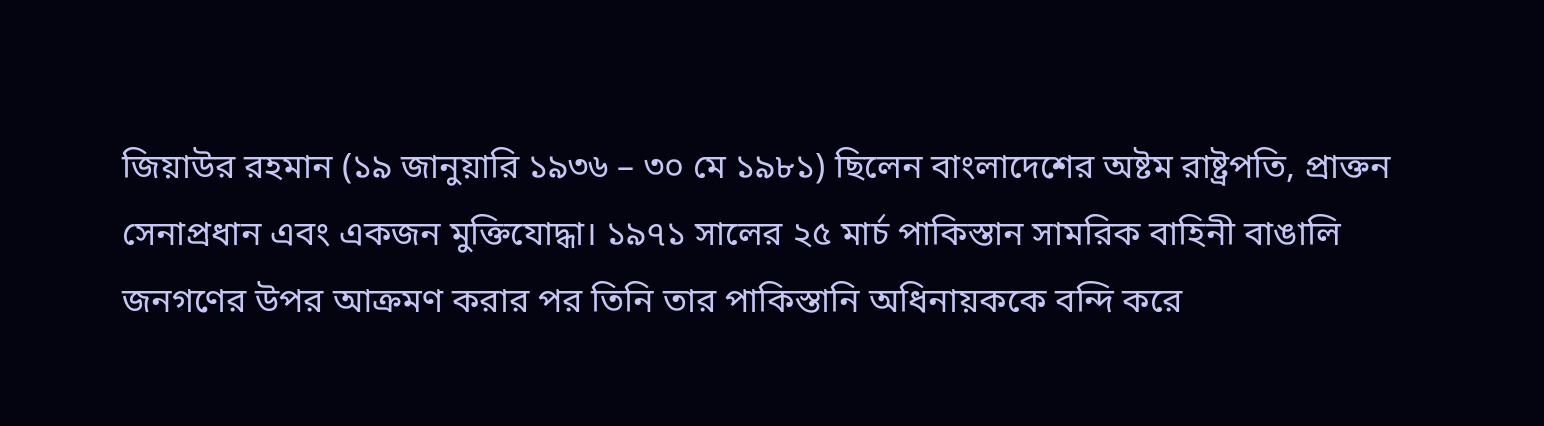জিয়াউর রহমান (১৯ জানুয়ারি ১৯৩৬ – ৩০ মে ১৯৮১) ছিলেন বাংলাদেশের অষ্টম রাষ্ট্রপতি, প্রাক্তন সেনাপ্রধান এবং একজন মুক্তিযোদ্ধা। ১৯৭১ সালের ২৫ মার্চ পাকিস্তান সামরিক বাহিনী বাঙালি জনগণের উপর আক্রমণ করার পর তিনি তার পাকিস্তানি অধিনায়ককে বন্দি করে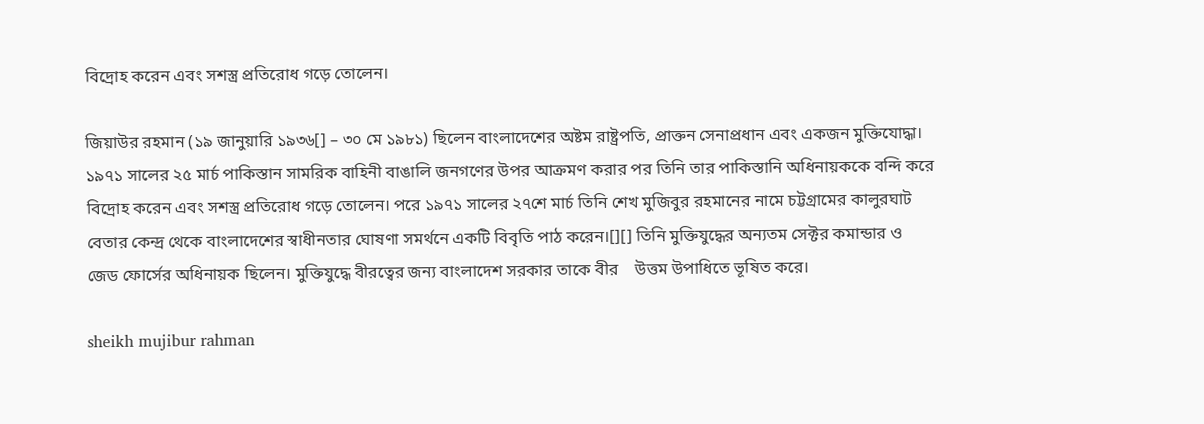বিদ্রোহ করেন এবং সশস্ত্র প্রতিরোধ গড়ে তোলেন।

জিয়াউর রহমান (১৯ জানুয়ারি ১৯৩৬[] – ৩০ মে ১৯৮১) ছিলেন বাংলাদেশের অষ্টম রাষ্ট্রপতি, প্রাক্তন সেনাপ্রধান এবং একজন মুক্তিযোদ্ধা। ১৯৭১ সালের ২৫ মার্চ পাকিস্তান সামরিক বাহিনী বাঙালি জনগণের উপর আক্রমণ করার পর তিনি তার পাকিস্তানি অধিনায়ককে বন্দি করে বিদ্রোহ করেন এবং সশস্ত্র প্রতিরোধ গড়ে তোলেন। পরে ১৯৭১ সালের ২৭শে মার্চ তিনি শেখ মুজিবুর রহমানের নামে চট্টগ্রামের কালুরঘাট বেতার কেন্দ্র থেকে বাংলাদেশের স্বাধীনতার ঘোষণা সমর্থনে একটি বিবৃতি পাঠ করেন।[][] তিনি মুক্তিযুদ্ধের অন্যতম সেক্টর কমান্ডার ও জেড ফোর্সের অধিনায়ক ছিলেন। মুক্তিযুদ্ধে বীরত্বের জন্য বাংলাদেশ সরকার তাকে বীর    উত্তম উপাধিতে ভূষিত করে।

sheikh mujibur rahman